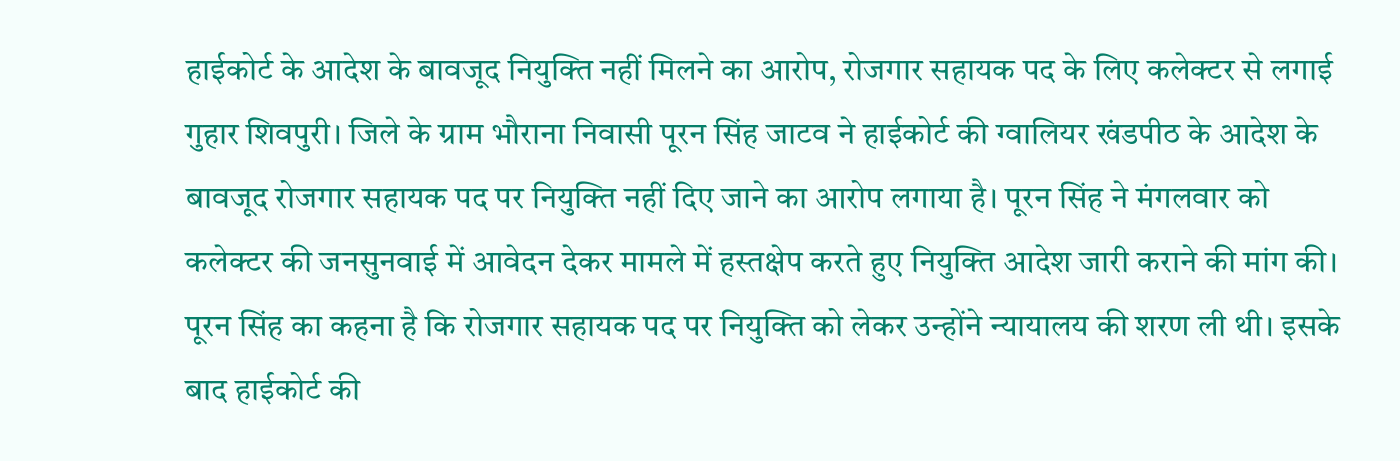हाईकोर्ट के आदेश के बावजूद नियुक्ति नहीं मिलने का आरोप, रोजगार सहायक पद के लिए कलेक्टर से लगाई गुहार शिवपुरी। जिले के ग्राम भौराना निवासी पूरन सिंह जाटव ने हाईकोर्ट की ग्वालियर खंडपीठ के आदेश के बावजूद रोजगार सहायक पद पर नियुक्ति नहीं दिए जाने का आरोप लगाया है। पूरन सिंह ने मंगलवार को कलेक्टर की जनसुनवाई में आवेदन देकर मामले में हस्तक्षेप करते हुए नियुक्ति आदेश जारी कराने की मांग की। पूरन सिंह का कहना है कि रोजगार सहायक पद पर नियुक्ति को लेकर उन्होंने न्यायालय की शरण ली थी। इसके बाद हाईकोर्ट की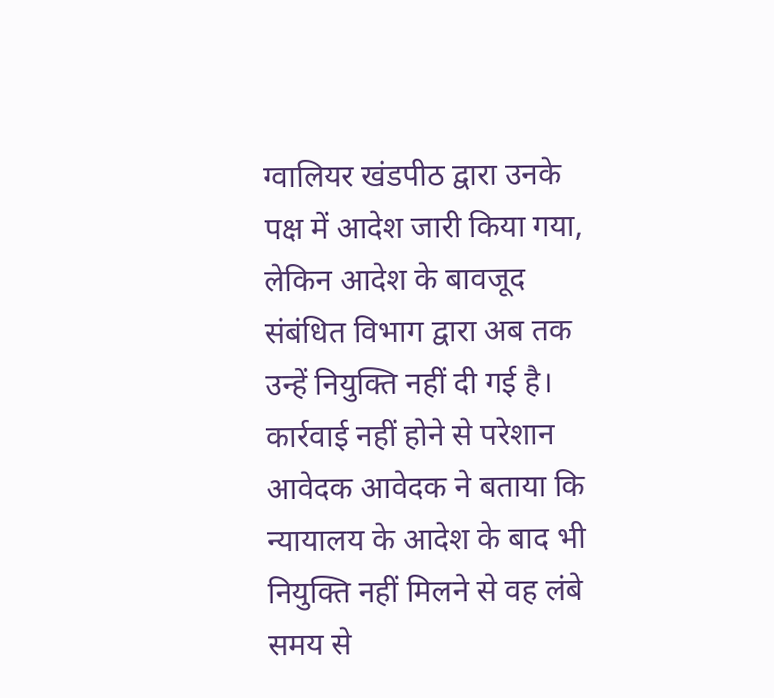ग्वालियर खंडपीठ द्वारा उनके पक्ष में आदेश जारी किया गया, लेकिन आदेश के बावजूद संबंधित विभाग द्वारा अब तक उन्हें नियुक्ति नहीं दी गई है। कार्रवाई नहीं होने से परेशान आवेदक आवेदक ने बताया कि न्यायालय के आदेश के बाद भी नियुक्ति नहीं मिलने से वह लंबे समय से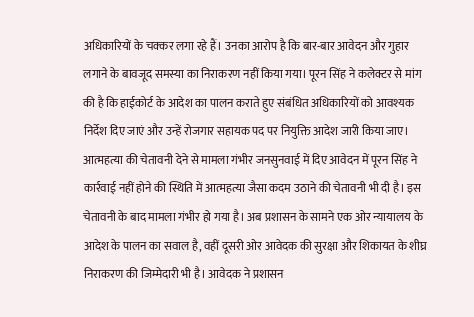अधिकारियों के चक्कर लगा रहे हैं। उनका आरोप है कि बार-बार आवेदन और गुहार लगाने के बावजूद समस्या का निराकरण नहीं किया गया। पूरन सिंह ने कलेक्टर से मांग की है कि हाईकोर्ट के आदेश का पालन कराते हुए संबंधित अधिकारियों को आवश्यक निर्देश दिए जाएं और उन्हें रोजगार सहायक पद पर नियुक्ति आदेश जारी किया जाए। आत्महत्या की चेतावनी देने से मामला गंभीर जनसुनवाई में दिए आवेदन में पूरन सिंह ने कार्रवाई नहीं होने की स्थिति में आत्महत्या जैसा कदम उठाने की चेतावनी भी दी है। इस चेतावनी के बाद मामला गंभीर हो गया है। अब प्रशासन के सामने एक ओर न्यायालय के आदेश के पालन का सवाल है, वहीं दूसरी ओर आवेदक की सुरक्षा और शिकायत के शीघ्र निराकरण की जिम्मेदारी भी है। आवेदक ने प्रशासन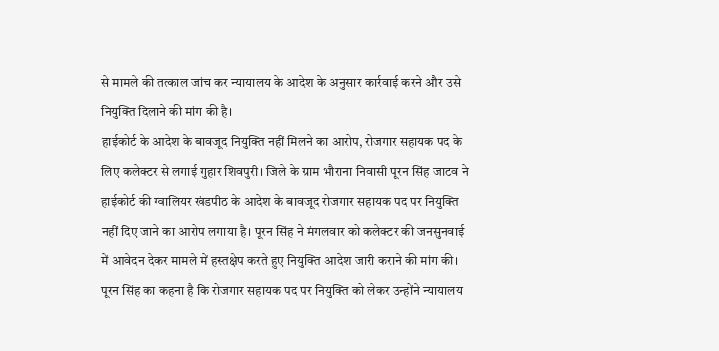से मामले की तत्काल जांच कर न्यायालय के आदेश के अनुसार कार्रवाई करने और उसे नियुक्ति दिलाने की मांग की है।
हाईकोर्ट के आदेश के बावजूद नियुक्ति नहीं मिलने का आरोप, रोजगार सहायक पद के लिए कलेक्टर से लगाई गुहार शिवपुरी। जिले के ग्राम भौराना निवासी पूरन सिंह जाटव ने हाईकोर्ट की ग्वालियर खंडपीठ के आदेश के बावजूद रोजगार सहायक पद पर नियुक्ति नहीं दिए जाने का आरोप लगाया है। पूरन सिंह ने मंगलवार को कलेक्टर की जनसुनवाई में आवेदन देकर मामले में हस्तक्षेप करते हुए नियुक्ति आदेश जारी कराने की मांग की। पूरन सिंह का कहना है कि रोजगार सहायक पद पर नियुक्ति को लेकर उन्होंने न्यायालय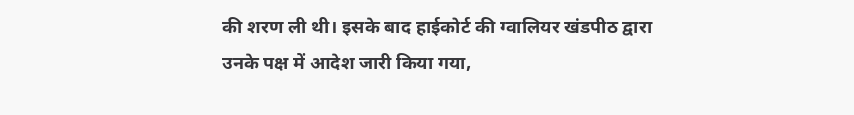की शरण ली थी। इसके बाद हाईकोर्ट की ग्वालियर खंडपीठ द्वारा उनके पक्ष में आदेश जारी किया गया,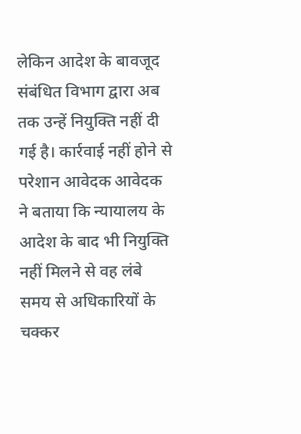लेकिन आदेश के बावजूद संबंधित विभाग द्वारा अब तक उन्हें नियुक्ति नहीं दी गई है। कार्रवाई नहीं होने से परेशान आवेदक आवेदक ने बताया कि न्यायालय के आदेश के बाद भी नियुक्ति नहीं मिलने से वह लंबे समय से अधिकारियों के चक्कर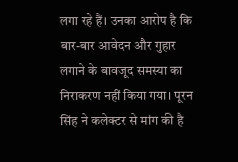लगा रहे हैं। उनका आरोप है कि बार-बार आवेदन और गुहार लगाने के बावजूद समस्या का निराकरण नहीं किया गया। पूरन सिंह ने कलेक्टर से मांग की है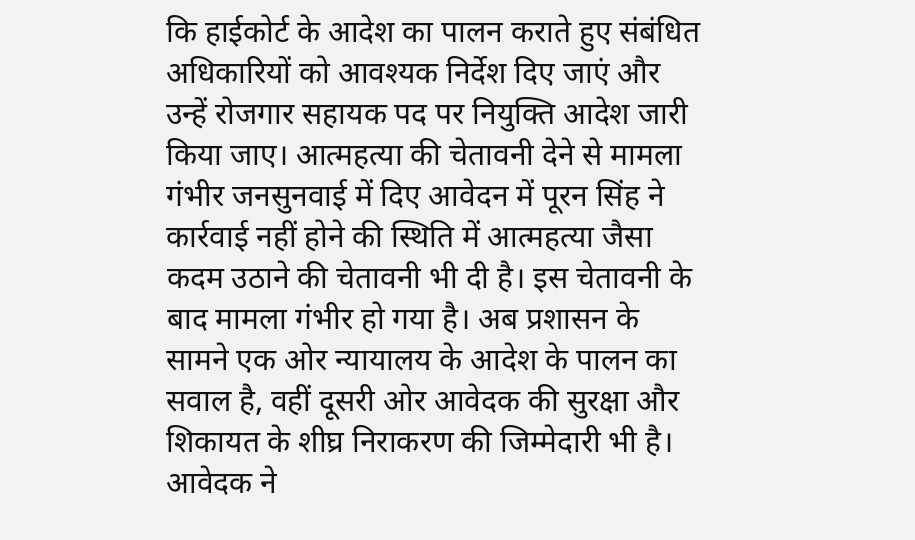कि हाईकोर्ट के आदेश का पालन कराते हुए संबंधित अधिकारियों को आवश्यक निर्देश दिए जाएं और उन्हें रोजगार सहायक पद पर नियुक्ति आदेश जारी किया जाए। आत्महत्या की चेतावनी देने से मामला गंभीर जनसुनवाई में दिए आवेदन में पूरन सिंह ने कार्रवाई नहीं होने की स्थिति में आत्महत्या जैसा कदम उठाने की चेतावनी भी दी है। इस चेतावनी के बाद मामला गंभीर हो गया है। अब प्रशासन के सामने एक ओर न्यायालय के आदेश के पालन का सवाल है, वहीं दूसरी ओर आवेदक की सुरक्षा और शिकायत के शीघ्र निराकरण की जिम्मेदारी भी है। आवेदक ने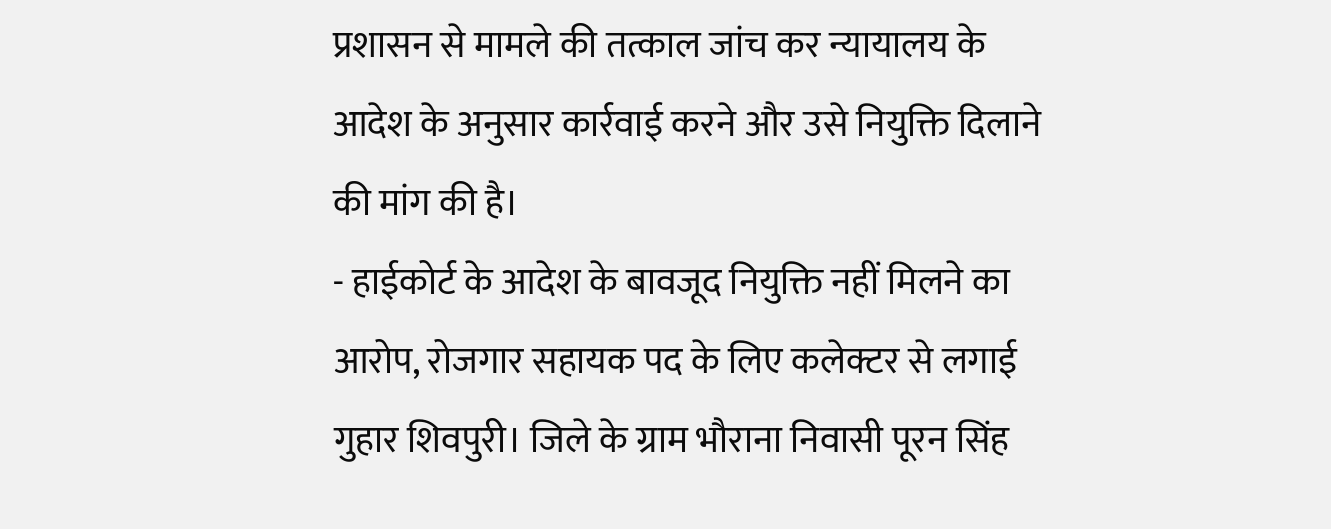प्रशासन से मामले की तत्काल जांच कर न्यायालय के आदेश के अनुसार कार्रवाई करने और उसे नियुक्ति दिलाने की मांग की है।
- हाईकोर्ट के आदेश के बावजूद नियुक्ति नहीं मिलने का आरोप, रोजगार सहायक पद के लिए कलेक्टर से लगाई गुहार शिवपुरी। जिले के ग्राम भौराना निवासी पूरन सिंह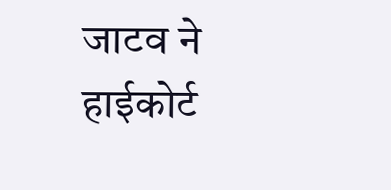जाटव ने हाईकोर्ट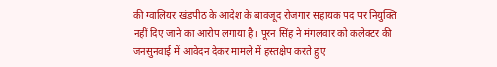की ग्वालियर खंडपीठ के आदेश के बावजूद रोजगार सहायक पद पर नियुक्ति नहीं दिए जाने का आरोप लगाया है। पूरन सिंह ने मंगलवार को कलेक्टर की जनसुनवाई में आवेदन देकर मामले में हस्तक्षेप करते हुए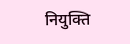नियुक्ति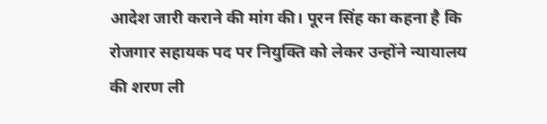आदेश जारी कराने की मांग की। पूरन सिंह का कहना है कि रोजगार सहायक पद पर नियुक्ति को लेकर उन्होंने न्यायालय की शरण ली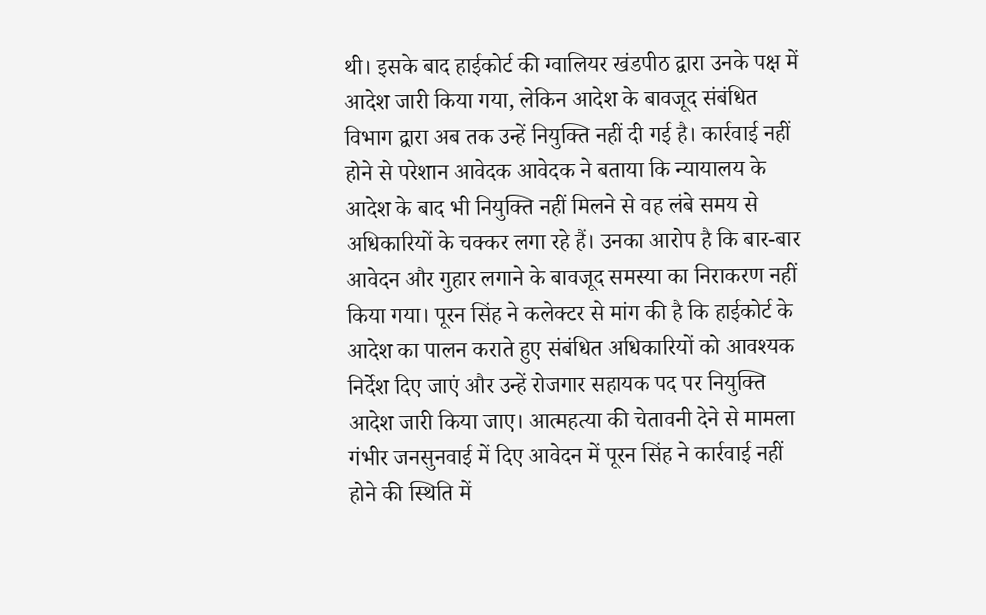थी। इसके बाद हाईकोर्ट की ग्वालियर खंडपीठ द्वारा उनके पक्ष में आदेश जारी किया गया, लेकिन आदेश के बावजूद संबंधित विभाग द्वारा अब तक उन्हें नियुक्ति नहीं दी गई है। कार्रवाई नहीं होने से परेशान आवेदक आवेदक ने बताया कि न्यायालय के आदेश के बाद भी नियुक्ति नहीं मिलने से वह लंबे समय से अधिकारियों के चक्कर लगा रहे हैं। उनका आरोप है कि बार-बार आवेदन और गुहार लगाने के बावजूद समस्या का निराकरण नहीं किया गया। पूरन सिंह ने कलेक्टर से मांग की है कि हाईकोर्ट के आदेश का पालन कराते हुए संबंधित अधिकारियों को आवश्यक निर्देश दिए जाएं और उन्हें रोजगार सहायक पद पर नियुक्ति आदेश जारी किया जाए। आत्महत्या की चेतावनी देने से मामला गंभीर जनसुनवाई में दिए आवेदन में पूरन सिंह ने कार्रवाई नहीं होने की स्थिति में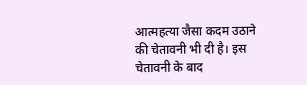आत्महत्या जैसा कदम उठाने की चेतावनी भी दी है। इस चेतावनी के बाद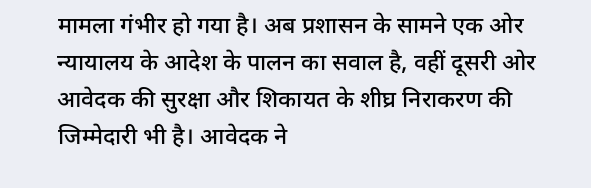मामला गंभीर हो गया है। अब प्रशासन के सामने एक ओर न्यायालय के आदेश के पालन का सवाल है, वहीं दूसरी ओर आवेदक की सुरक्षा और शिकायत के शीघ्र निराकरण की जिम्मेदारी भी है। आवेदक ने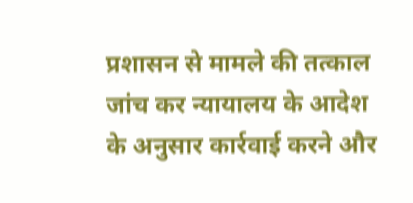प्रशासन से मामले की तत्काल जांच कर न्यायालय के आदेश के अनुसार कार्रवाई करने और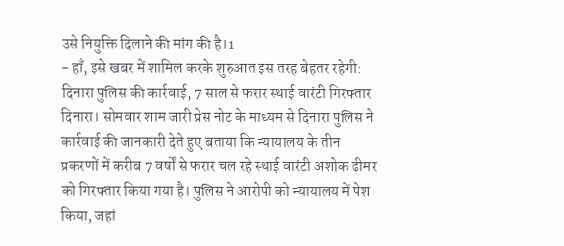उसे नियुक्ति दिलाने की मांग की है।1
- हाँ, इसे खबर में शामिल करके शुरुआत इस तरह बेहतर रहेगी: दिनारा पुलिस की कार्रवाई, 7 साल से फरार स्थाई वारंटी गिरफ्तार दिनारा। सोमवार शाम जारी प्रेस नोट के माध्यम से दिनारा पुलिस ने कार्रवाई की जानकारी देते हुए बताया कि न्यायालय के तीन प्रकरणों में करीब 7 वर्षों से फरार चल रहे स्थाई वारंटी अशोक ढीमर को गिरफ्तार किया गया है। पुलिस ने आरोपी को न्यायालय में पेश किया, जहां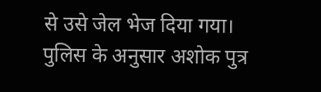से उसे जेल भेज दिया गया। पुलिस के अनुसार अशोक पुत्र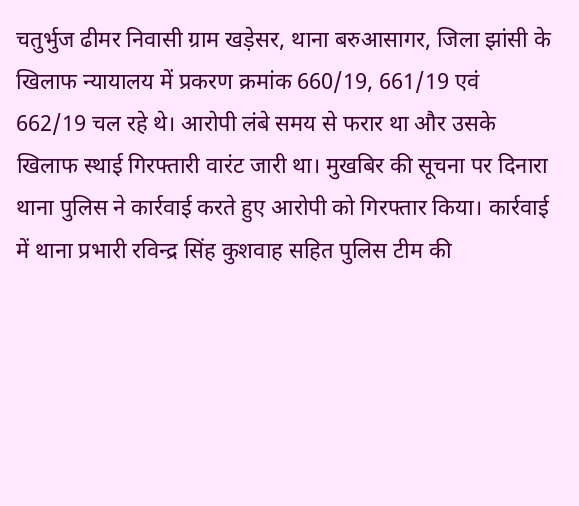चतुर्भुज ढीमर निवासी ग्राम खड़ेसर, थाना बरुआसागर, जिला झांसी के खिलाफ न्यायालय में प्रकरण क्रमांक 660/19, 661/19 एवं 662/19 चल रहे थे। आरोपी लंबे समय से फरार था और उसके खिलाफ स्थाई गिरफ्तारी वारंट जारी था। मुखबिर की सूचना पर दिनारा थाना पुलिस ने कार्रवाई करते हुए आरोपी को गिरफ्तार किया। कार्रवाई में थाना प्रभारी रविन्द्र सिंह कुशवाह सहित पुलिस टीम की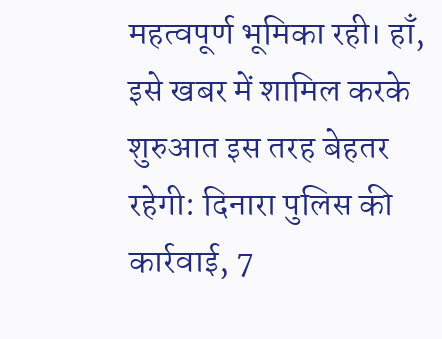महत्वपूर्ण भूमिका रही। हाँ, इसे खबर में शामिल करके शुरुआत इस तरह बेहतर रहेगी: दिनारा पुलिस की कार्रवाई, 7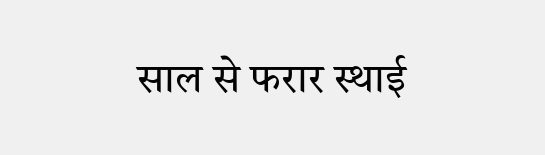साल से फरार स्थाई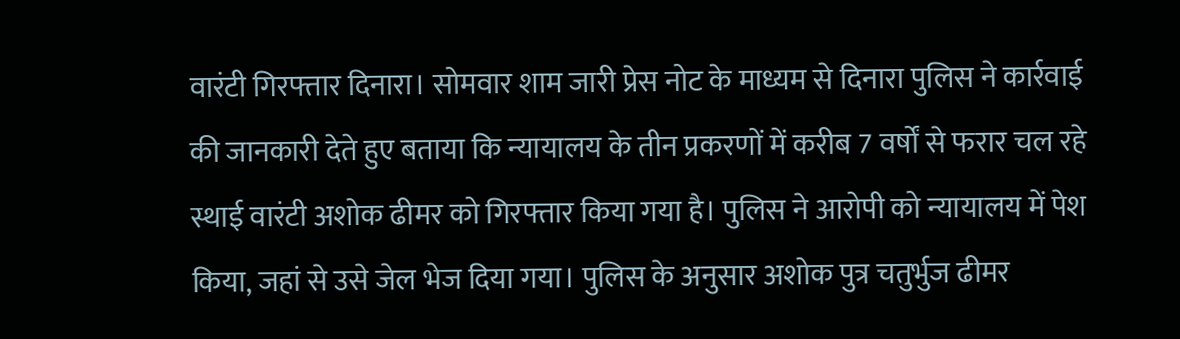वारंटी गिरफ्तार दिनारा। सोमवार शाम जारी प्रेस नोट के माध्यम से दिनारा पुलिस ने कार्रवाई की जानकारी देते हुए बताया कि न्यायालय के तीन प्रकरणों में करीब 7 वर्षों से फरार चल रहे स्थाई वारंटी अशोक ढीमर को गिरफ्तार किया गया है। पुलिस ने आरोपी को न्यायालय में पेश किया, जहां से उसे जेल भेज दिया गया। पुलिस के अनुसार अशोक पुत्र चतुर्भुज ढीमर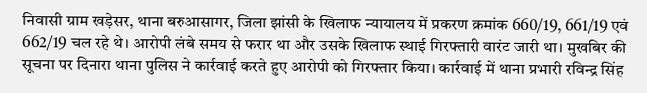निवासी ग्राम खड़ेसर, थाना बरुआसागर, जिला झांसी के खिलाफ न्यायालय में प्रकरण क्रमांक 660/19, 661/19 एवं 662/19 चल रहे थे। आरोपी लंबे समय से फरार था और उसके खिलाफ स्थाई गिरफ्तारी वारंट जारी था। मुखबिर की सूचना पर दिनारा थाना पुलिस ने कार्रवाई करते हुए आरोपी को गिरफ्तार किया। कार्रवाई में थाना प्रभारी रविन्द्र सिंह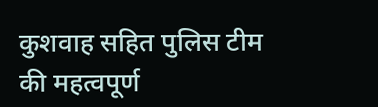कुशवाह सहित पुलिस टीम की महत्वपूर्ण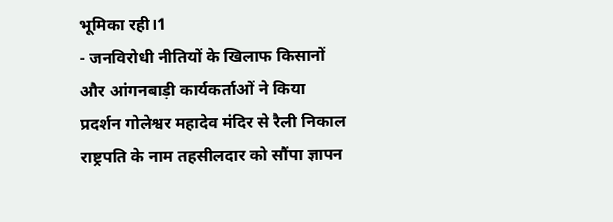भूमिका रही।1
- जनविरोधी नीतियों के खिलाफ किसानों और आंगनबाड़ी कार्यकर्ताओं ने किया प्रदर्शन गोलेश्वर महादेव मंदिर से रैली निकाल राष्ट्रपति के नाम तहसीलदार को सौंपा ज्ञापन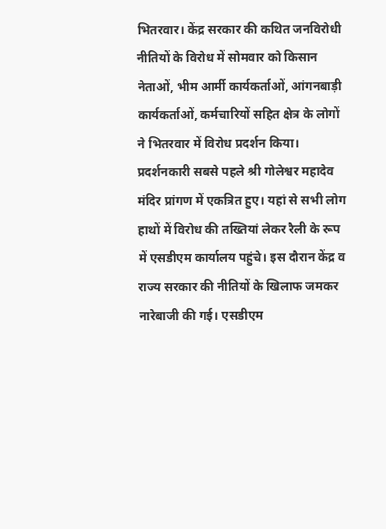भितरवार। केंद्र सरकार की कथित जनविरोधी नीतियों के विरोध में सोमवार को किसान नेताओं, भीम आर्मी कार्यकर्ताओं, आंगनबाड़ी कार्यकर्ताओं, कर्मचारियों सहित क्षेत्र के लोगों ने भितरवार में विरोध प्रदर्शन किया। प्रदर्शनकारी सबसे पहले श्री गोलेश्वर महादेव मंदिर प्रांगण में एकत्रित हुए। यहां से सभी लोग हाथों में विरोध की तख्तियां लेकर रैली के रूप में एसडीएम कार्यालय पहुंचे। इस दौरान केंद्र व राज्य सरकार की नीतियों के खिलाफ जमकर नारेबाजी की गई। एसडीएम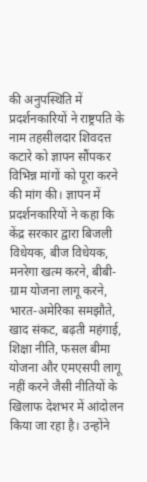की अनुपस्थिति में प्रदर्शनकारियों ने राष्ट्रपति के नाम तहसीलदार शिवदत्त कटारे को ज्ञापन सौंपकर विभिन्न मांगों को पूरा करने की मांग की। ज्ञापन में प्रदर्शनकारियों ने कहा कि केंद्र सरकार द्वारा बिजली विधेयक, बीज विधेयक, मनरेगा खत्म करने, बीबी-ग्राम योजना लागू करने, भारत-अमेरिका समझौते, खाद संकट, बढ़ती महंगाई, शिक्षा नीति, फसल बीमा योजना और एमएसपी लागू नहीं करने जैसी नीतियों के खिलाफ देशभर में आंदोलन किया जा रहा है। उन्होंने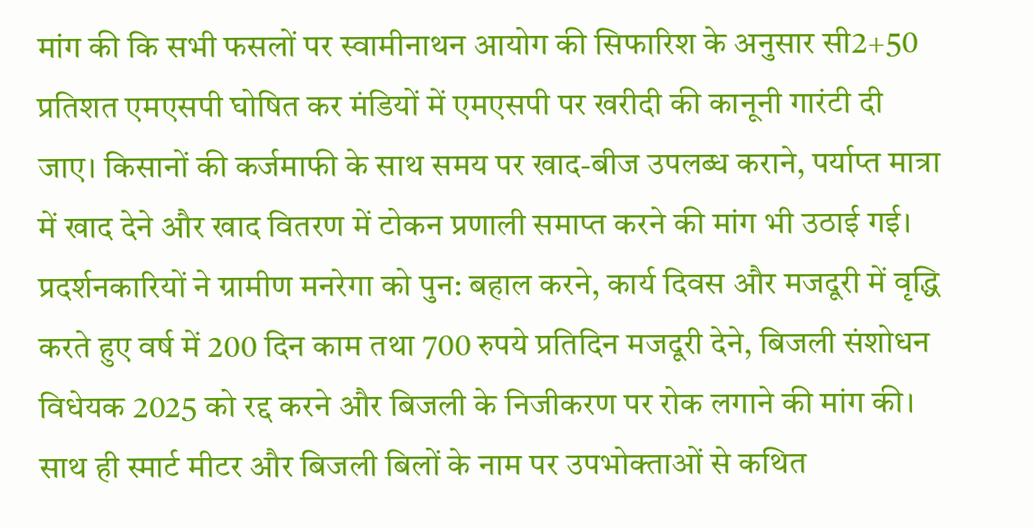मांग की कि सभी फसलों पर स्वामीनाथन आयोग की सिफारिश के अनुसार सी2+50 प्रतिशत एमएसपी घोषित कर मंडियों में एमएसपी पर खरीदी की कानूनी गारंटी दी जाए। किसानों की कर्जमाफी के साथ समय पर खाद-बीज उपलब्ध कराने, पर्याप्त मात्रा में खाद देने और खाद वितरण में टोकन प्रणाली समाप्त करने की मांग भी उठाई गई। प्रदर्शनकारियों ने ग्रामीण मनरेगा को पुन: बहाल करने, कार्य दिवस और मजदूरी में वृद्धि करते हुए वर्ष में 200 दिन काम तथा 700 रुपये प्रतिदिन मजदूरी देने, बिजली संशोधन विधेयक 2025 को रद्द करने और बिजली के निजीकरण पर रोक लगाने की मांग की। साथ ही स्मार्ट मीटर और बिजली बिलों के नाम पर उपभोक्ताओं से कथित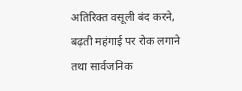अतिरिक्त वसूली बंद करने, बढ़ती महंगाई पर रोक लगाने तथा सार्वजनिक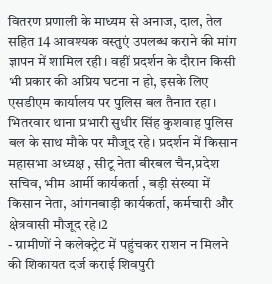वितरण प्रणाली के माध्यम से अनाज, दाल, तेल सहित 14 आवश्यक वस्तुएं उपलब्ध कराने की मांग ज्ञापन में शामिल रही। वहीं प्रदर्शन के दौरान किसी भी प्रकार की अप्रिय घटना न हो, इसके लिए एसडीएम कार्यालय पर पुलिस बल तैनात रहा। भितरवार थाना प्रभारी सुधीर सिंह कुशवाह पुलिस बल के साथ मौके पर मौजूद रहे। प्रदर्शन में किसान महासभा अध्यक्ष , सीटू नेता बीरबल चैन,प्रदेश सचिव, भीम आर्मी कार्यकर्ता , बड़ी संख्या में किसान नेता, आंगनबाड़ी कार्यकर्ता, कर्मचारी और क्षेत्रवासी मौजूद रहे।2
- ग्रामीणों ने कलेक्ट्रेट में पहुंचकर राशन न मिलने की शिकायत दर्ज कराई शिवपुरी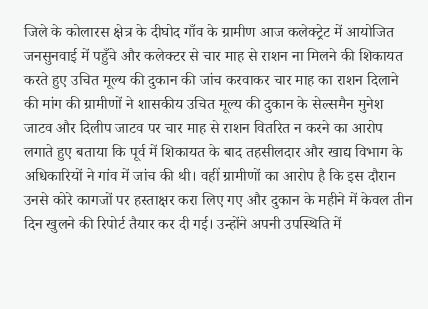जिले के कोलारस क्षेत्र के दीघोद गाँव के ग्रामीण आज कलेक्ट्रेट में आयोजित जनसुनवाई में पहुँचे और कलेक्टर से चार माह से राशन ना मिलने की शिकायत करते हुए उचित मूल्य की दुकान की जांच करवाकर चार माह का राशन दिलाने की मांग की ग्रामीणों ने शासकीय उचित मूल्य की दुकान के सेल्समैन मुनेश जाटव और दिलीप जाटव पर चार माह से राशन वितरित न करने का आरोप लगाते हुए बताया कि पूर्व में शिकायत के बाद तहसीलदार और खाद्य विभाग के अधिकारियों ने गांव में जांच की थी। वहीं ग्रामीणों का आरोप है कि इस दौरान उनसे कोरे कागजों पर हस्ताक्षर करा लिए गए और दुकान के महीने में केवल तीन दिन खुलने की रिपोर्ट तैयार कर दी गई। उन्होंने अपनी उपस्थिति में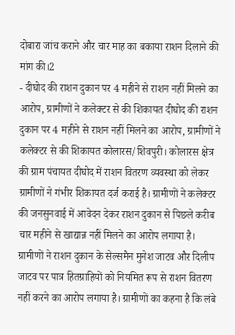दोबारा जांच कराने और चार माह का बकाया राशन दिलाने की मांग की।2
- दीघोद की राशन दुकान पर 4 महीने से राशन नहीं मिलने का आरोप, ग्रामीणों ने कलेक्टर से की शिकायत दीघोद की राशन दुकान पर 4 महीने से राशन नहीं मिलने का आरोप, ग्रामीणों ने कलेक्टर से की शिकायत कोलारस/शिवपुरी। कोलारस क्षेत्र की ग्राम पंचायत दीघोद में राशन वितरण व्यवस्था को लेकर ग्रामीणों ने गंभीर शिकायत दर्ज कराई है। ग्रामीणों ने कलेक्टर की जनसुनवाई में आवेदन देकर राशन दुकान से पिछले करीब चार महीने से खाद्यान्न नहीं मिलने का आरोप लगाया है। ग्रामीणों ने राशन दुकान के सेल्समैन मुनेश जाटव और दिलीप जाटव पर पात्र हितग्राहियों को नियमित रूप से राशन वितरण नहीं करने का आरोप लगाया है। ग्रामीणों का कहना है कि लंबे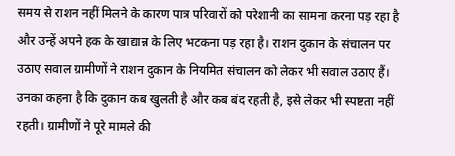समय से राशन नहीं मिलने के कारण पात्र परिवारों को परेशानी का सामना करना पड़ रहा है और उन्हें अपने हक के खाद्यान्न के लिए भटकना पड़ रहा है। राशन दुकान के संचालन पर उठाए सवाल ग्रामीणों ने राशन दुकान के नियमित संचालन को लेकर भी सवाल उठाए हैं। उनका कहना है कि दुकान कब खुलती है और कब बंद रहती है, इसे लेकर भी स्पष्टता नहीं रहती। ग्रामीणों ने पूरे मामले की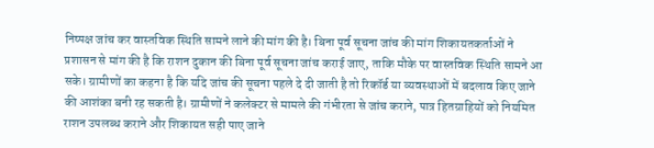निष्पक्ष जांच कर वास्तविक स्थिति सामने लाने की मांग की है। बिना पूर्व सूचना जांच की मांग शिकायतकर्ताओं ने प्रशासन से मांग की है कि राशन दुकान की बिना पूर्व सूचना जांच कराई जाए, ताकि मौके पर वास्तविक स्थिति सामने आ सके। ग्रामीणों का कहना है कि यदि जांच की सूचना पहले दे दी जाती है तो रिकॉर्ड या व्यवस्थाओं में बदलाव किए जाने की आशंका बनी रह सकती है। ग्रामीणों ने कलेक्टर से मामले की गंभीरता से जांच कराने, पात्र हितग्राहियों को नियमित राशन उपलब्ध कराने और शिकायत सही पाए जाने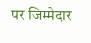पर जिम्मेदार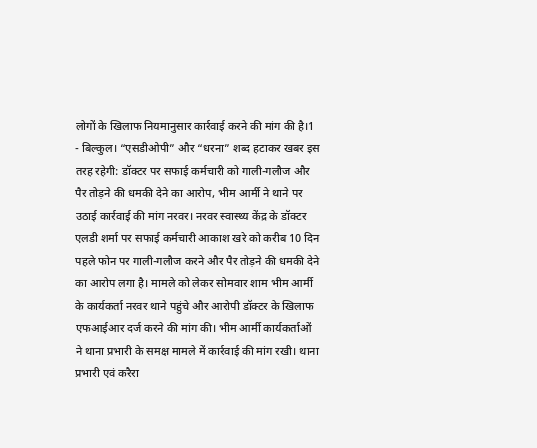लोगों के खिलाफ नियमानुसार कार्रवाई करने की मांग की है।1
- बिल्कुल। “एसडीओपी” और “धरना” शब्द हटाकर खबर इस तरह रहेगी: डॉक्टर पर सफाई कर्मचारी को गाली-गलौज और पैर तोड़ने की धमकी देने का आरोप, भीम आर्मी ने थाने पर उठाई कार्रवाई की मांग नरवर। नरवर स्वास्थ्य केंद्र के डॉक्टर एलडी शर्मा पर सफाई कर्मचारी आकाश खरे को करीब 10 दिन पहले फोन पर गाली-गलौज करने और पैर तोड़ने की धमकी देने का आरोप लगा है। मामले को लेकर सोमवार शाम भीम आर्मी के कार्यकर्ता नरवर थाने पहुंचे और आरोपी डॉक्टर के खिलाफ एफआईआर दर्ज करने की मांग की। भीम आर्मी कार्यकर्ताओं ने थाना प्रभारी के समक्ष मामले में कार्रवाई की मांग रखी। थाना प्रभारी एवं करैरा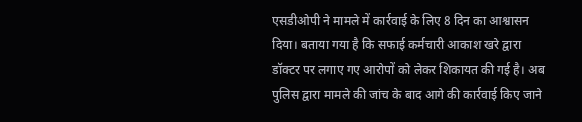एसडीओपी ने मामले में कार्रवाई के लिए 8 दिन का आश्वासन दिया। बताया गया है कि सफाई कर्मचारी आकाश खरे द्वारा डॉक्टर पर लगाए गए आरोपों को लेकर शिकायत की गई है। अब पुलिस द्वारा मामले की जांच के बाद आगे की कार्रवाई किए जाने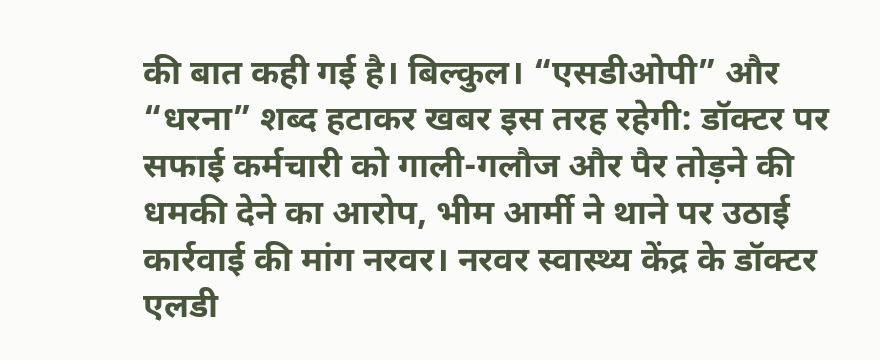की बात कही गई है। बिल्कुल। “एसडीओपी” और “धरना” शब्द हटाकर खबर इस तरह रहेगी: डॉक्टर पर सफाई कर्मचारी को गाली-गलौज और पैर तोड़ने की धमकी देने का आरोप, भीम आर्मी ने थाने पर उठाई कार्रवाई की मांग नरवर। नरवर स्वास्थ्य केंद्र के डॉक्टर एलडी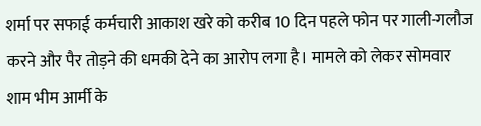शर्मा पर सफाई कर्मचारी आकाश खरे को करीब 10 दिन पहले फोन पर गाली-गलौज करने और पैर तोड़ने की धमकी देने का आरोप लगा है। मामले को लेकर सोमवार शाम भीम आर्मी के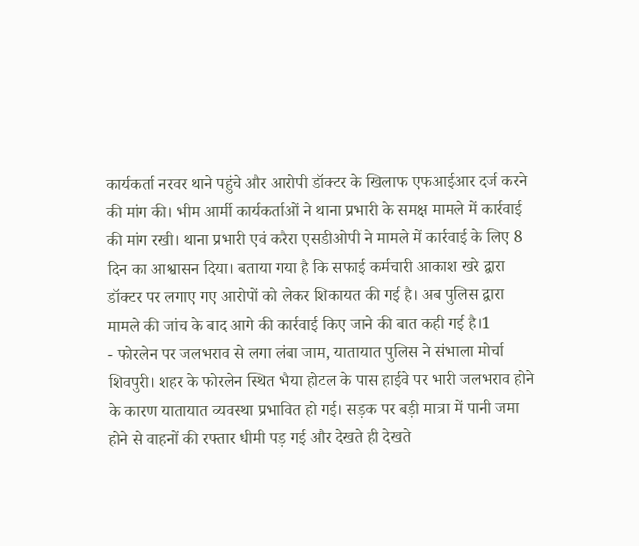कार्यकर्ता नरवर थाने पहुंचे और आरोपी डॉक्टर के खिलाफ एफआईआर दर्ज करने की मांग की। भीम आर्मी कार्यकर्ताओं ने थाना प्रभारी के समक्ष मामले में कार्रवाई की मांग रखी। थाना प्रभारी एवं करैरा एसडीओपी ने मामले में कार्रवाई के लिए 8 दिन का आश्वासन दिया। बताया गया है कि सफाई कर्मचारी आकाश खरे द्वारा डॉक्टर पर लगाए गए आरोपों को लेकर शिकायत की गई है। अब पुलिस द्वारा मामले की जांच के बाद आगे की कार्रवाई किए जाने की बात कही गई है।1
- फोरलेन पर जलभराव से लगा लंबा जाम, यातायात पुलिस ने संभाला मोर्चा शिवपुरी। शहर के फोरलेन स्थित भैया होटल के पास हाईवे पर भारी जलभराव होने के कारण यातायात व्यवस्था प्रभावित हो गई। सड़क पर बड़ी मात्रा में पानी जमा होने से वाहनों की रफ्तार धीमी पड़ गई और देखते ही देखते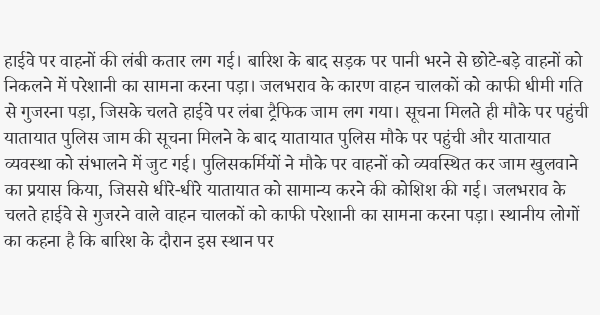हाईवे पर वाहनों की लंबी कतार लग गई। बारिश के बाद सड़क पर पानी भरने से छोटे-बड़े वाहनों को निकलने में परेशानी का सामना करना पड़ा। जलभराव के कारण वाहन चालकों को काफी धीमी गति से गुजरना पड़ा, जिसके चलते हाईवे पर लंबा ट्रैफिक जाम लग गया। सूचना मिलते ही मौके पर पहुंची यातायात पुलिस जाम की सूचना मिलने के बाद यातायात पुलिस मौके पर पहुंची और यातायात व्यवस्था को संभालने में जुट गई। पुलिसकर्मियों ने मौके पर वाहनों को व्यवस्थित कर जाम खुलवाने का प्रयास किया, जिससे धीरे-धीरे यातायात को सामान्य करने की कोशिश की गई। जलभराव के चलते हाईवे से गुजरने वाले वाहन चालकों को काफी परेशानी का सामना करना पड़ा। स्थानीय लोगों का कहना है कि बारिश के दौरान इस स्थान पर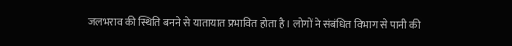जलभराव की स्थिति बनने से यातायात प्रभावित होता है। लोगों ने संबंधित विभाग से पानी की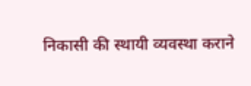निकासी की स्थायी व्यवस्था कराने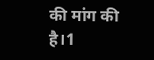की मांग की है।1